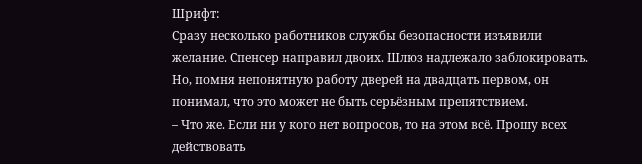Шрифт:
Сразу несколько работников службы безопасности изъявили желание. Спенсер направил двоих. Шлюз надлежало заблокировать. Но, помня непонятную работу дверей на двадцать первом, он понимал, что это может не быть серьёзным препятствием.
– Что же. Если ни у кого нет вопросов, то на этом всё. Прошу всех действовать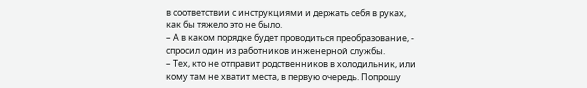в соответствии с инструкциями и держать себя в руках, как бы тяжело это не было.
– А в каком порядке будет проводиться преобразование, - спросил один из работников инженерной службы.
– Тех, кто не отправит родственников в холодильник, или кому там не хватит места, в первую очередь. Попрошу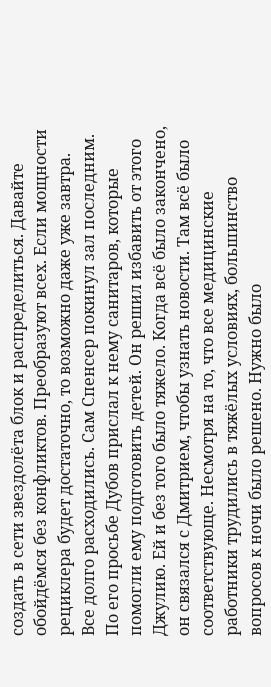создать в сети звездолёта блок и распределиться. Давайте обойдёмся без конфликтов. Преобразуют всех. Если мощности рециклера будет достаточно, то возможно даже уже завтра.
Все долго расходились. Сам Спенсер покинул зал последним. По его просьбе Дубов прислал к нему санитаров, которые помогли ему подготовить детей. Он решил избавить от этого Джулию. Ей и без того было тяжело. Когда всё было закончено, он связался с Дмитрием, чтобы узнать новости. Там всё было соответствующе. Несмотря на то, что все медицинские работники трудились в тяжёлых условиях, большинство вопросов к ночи было решено. Нужно было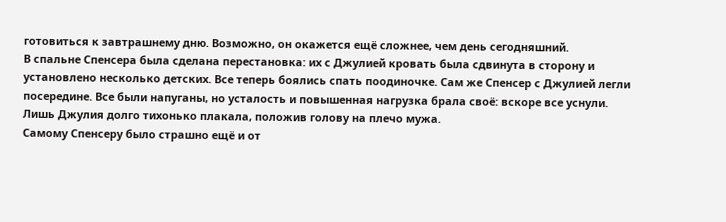готовиться к завтрашнему дню. Возможно, он окажется ещё сложнее, чем день сегодняшний.
В спальне Спенсера была сделана перестановка: их с Джулией кровать была сдвинута в сторону и установлено несколько детских. Все теперь боялись спать поодиночке. Сам же Спенсер с Джулией легли посередине. Все были напуганы, но усталость и повышенная нагрузка брала своё: вскоре все уснули. Лишь Джулия долго тихонько плакала, положив голову на плечо мужа.
Самому Спенсеру было страшно ещё и от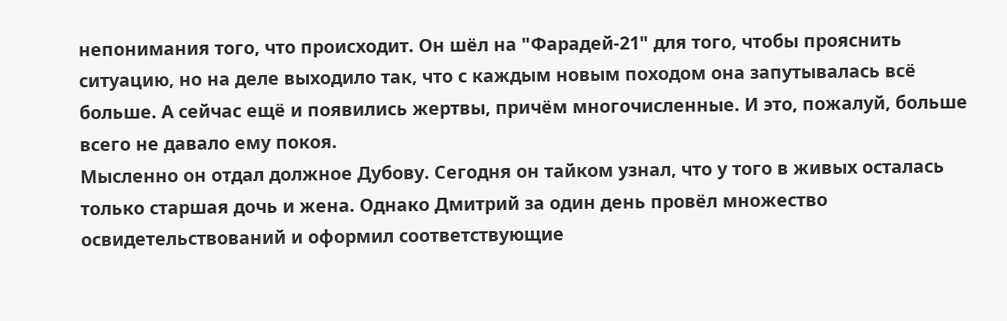непонимания того, что происходит. Он шёл на "Фарадей-21" для того, чтобы прояснить ситуацию, но на деле выходило так, что с каждым новым походом она запутывалась всё больше. А сейчас ещё и появились жертвы, причём многочисленные. И это, пожалуй, больше всего не давало ему покоя.
Мысленно он отдал должное Дубову. Сегодня он тайком узнал, что у того в живых осталась только старшая дочь и жена. Однако Дмитрий за один день провёл множество освидетельствований и оформил соответствующие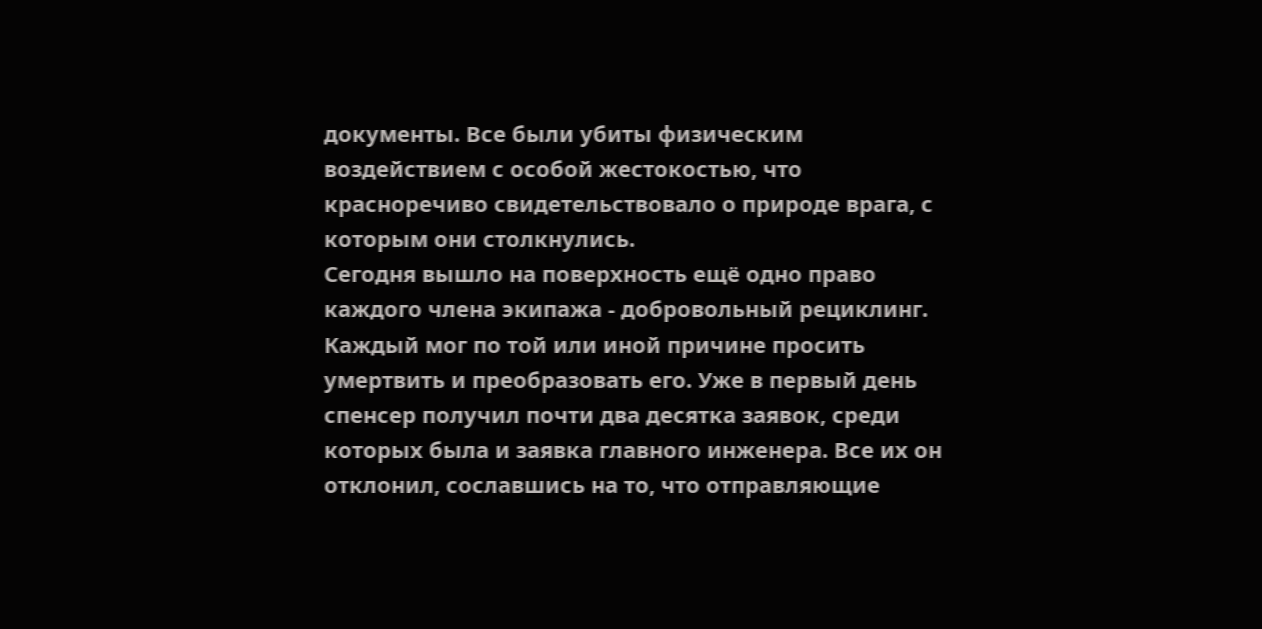документы. Все были убиты физическим воздействием с особой жестокостью, что красноречиво свидетельствовало о природе врага, с которым они столкнулись.
Сегодня вышло на поверхность ещё одно право каждого члена экипажа - добровольный рециклинг. Каждый мог по той или иной причине просить умертвить и преобразовать его. Уже в первый день спенсер получил почти два десятка заявок, среди которых была и заявка главного инженера. Все их он отклонил, сославшись на то, что отправляющие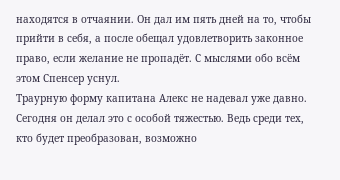находятся в отчаянии. Он дал им пять дней на то, чтобы прийти в себя, а после обещал удовлетворить законное право, если желание не пропадёт. С мыслями обо всём этом Спенсер уснул.
Траурную форму капитана Алекс не надевал уже давно. Сегодня он делал это с особой тяжестью. Ведь среди тех, кто будет преобразован, возможно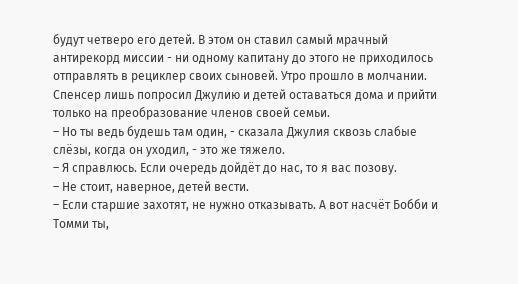будут четверо его детей. В этом он ставил самый мрачный антирекорд миссии - ни одному капитану до этого не приходилось отправлять в рециклер своих сыновей. Утро прошло в молчании. Спенсер лишь попросил Джулию и детей оставаться дома и прийти только на преобразование членов своей семьи.
– Но ты ведь будешь там один, - сказала Джулия сквозь слабые слёзы, когда он уходил, - это же тяжело.
– Я справлюсь. Если очередь дойдёт до нас, то я вас позову.
– Не стоит, наверное, детей вести.
– Если старшие захотят, не нужно отказывать. А вот насчёт Бобби и Томми ты,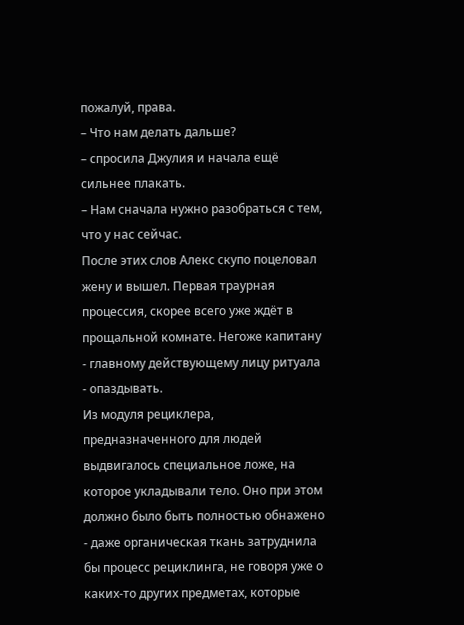пожалуй, права.
– Что нам делать дальше?
– спросила Джулия и начала ещё сильнее плакать.
– Нам сначала нужно разобраться с тем, что у нас сейчас.
После этих слов Алекс скупо поцеловал жену и вышел. Первая траурная процессия, скорее всего уже ждёт в прощальной комнате. Негоже капитану - главному действующему лицу ритуала - опаздывать.
Из модуля рециклера, предназначенного для людей выдвигалось специальное ложе, на которое укладывали тело. Оно при этом должно было быть полностью обнажено - даже органическая ткань затруднила бы процесс рециклинга, не говоря уже о каких-то других предметах, которые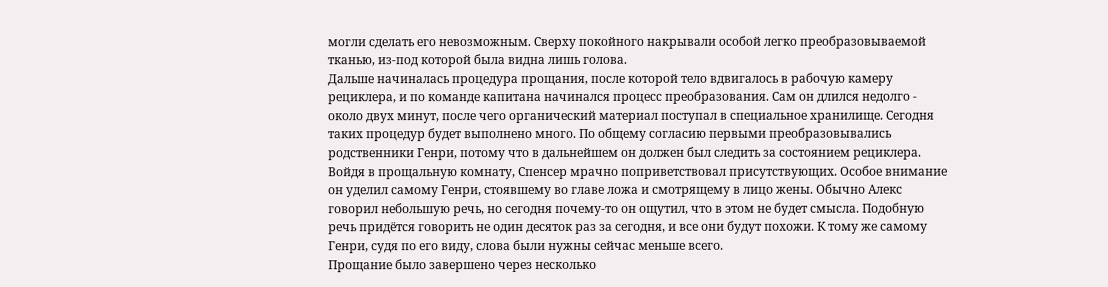могли сделать его невозможным. Сверху покойного накрывали особой легко преобразовываемой тканью, из-под которой была видна лишь голова.
Дальше начиналась процедура прощания, после которой тело вдвигалось в рабочую камеру рециклера, и по команде капитана начинался процесс преобразования. Сам он длился недолго - около двух минут, после чего органический материал поступал в специальное хранилище. Сегодня таких процедур будет выполнено много. По общему согласию первыми преобразовывались родственники Генри, потому что в дальнейшем он должен был следить за состоянием рециклера.
Войдя в прощальную комнату, Спенсер мрачно поприветствовал присутствующих. Особое внимание он уделил самому Генри, стоявшему во главе ложа и смотрящему в лицо жены. Обычно Алекс говорил небольшую речь, но сегодня почему-то он ощутил, что в этом не будет смысла. Подобную речь придётся говорить не один десяток раз за сегодня, и все они будут похожи. К тому же самому Генри, судя по его виду, слова были нужны сейчас меньше всего.
Прощание было завершено через несколько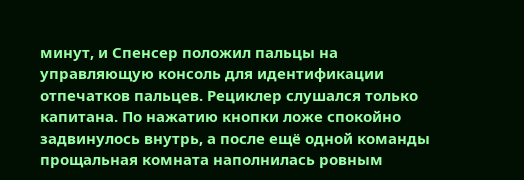минут, и Спенсер положил пальцы на управляющую консоль для идентификации отпечатков пальцев. Рециклер слушался только капитана. По нажатию кнопки ложе спокойно задвинулось внутрь, а после ещё одной команды прощальная комната наполнилась ровным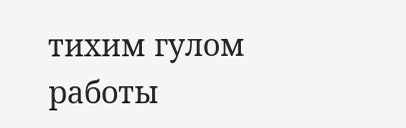тихим гулом работы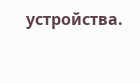устройства.